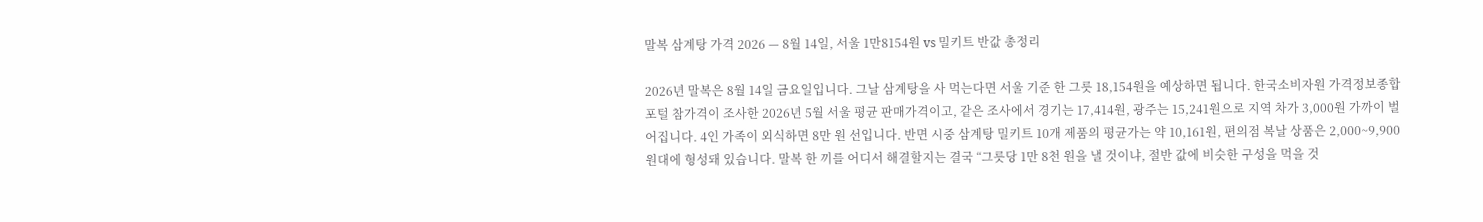말복 삼계탕 가격 2026 — 8월 14일, 서울 1만8154원 vs 밀키트 반값 총정리

2026년 말복은 8월 14일 금요일입니다. 그날 삼계탕을 사 먹는다면 서울 기준 한 그릇 18,154원을 예상하면 됩니다. 한국소비자원 가격정보종합포털 참가격이 조사한 2026년 5월 서울 평균 판매가격이고, 같은 조사에서 경기는 17,414원, 광주는 15,241원으로 지역 차가 3,000원 가까이 벌어집니다. 4인 가족이 외식하면 8만 원 선입니다. 반면 시중 삼계탕 밀키트 10개 제품의 평균가는 약 10,161원, 편의점 복날 상품은 2,000~9,900원대에 형성돼 있습니다. 말복 한 끼를 어디서 해결할지는 결국 “그릇당 1만 8천 원을 낼 것이냐, 절반 값에 비슷한 구성을 먹을 것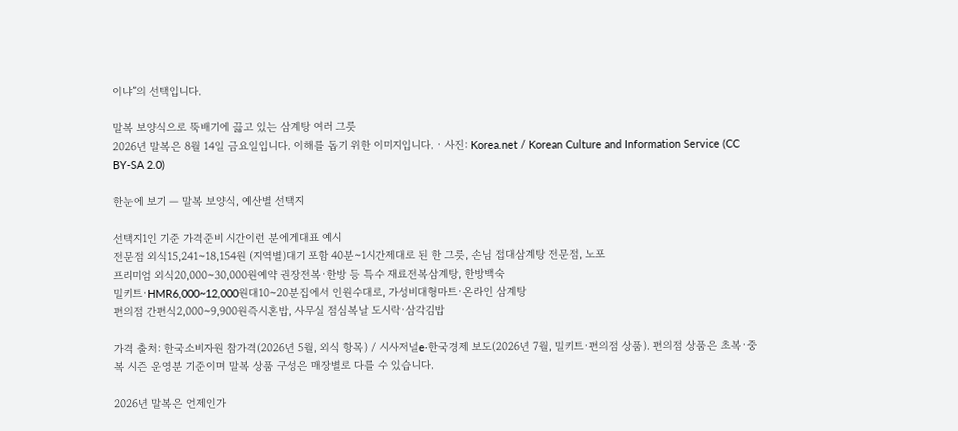이냐”의 선택입니다.

말복 보양식으로 뚝배기에 끓고 있는 삼계탕 여러 그릇
2026년 말복은 8월 14일 금요일입니다. 이해를 돕기 위한 이미지입니다. · 사진: Korea.net / Korean Culture and Information Service (CC BY-SA 2.0)

한눈에 보기 — 말복 보양식, 예산별 선택지

선택지1인 기준 가격준비 시간이런 분에게대표 예시
전문점 외식15,241~18,154원 (지역별)대기 포함 40분~1시간제대로 된 한 그릇, 손님 접대삼계탕 전문점, 노포
프리미엄 외식20,000~30,000원예약 권장전복·한방 등 특수 재료전복삼계탕, 한방백숙
밀키트·HMR6,000~12,000원대10~20분집에서 인원수대로, 가성비대형마트·온라인 삼계탕
편의점 간편식2,000~9,900원즉시혼밥, 사무실 점심복날 도시락·삼각김밥

가격 출처: 한국소비자원 참가격(2026년 5월, 외식 항목) / 시사저널e·한국경제 보도(2026년 7월, 밀키트·편의점 상품). 편의점 상품은 초복·중복 시즌 운영분 기준이며 말복 상품 구성은 매장별로 다를 수 있습니다.

2026년 말복은 언제인가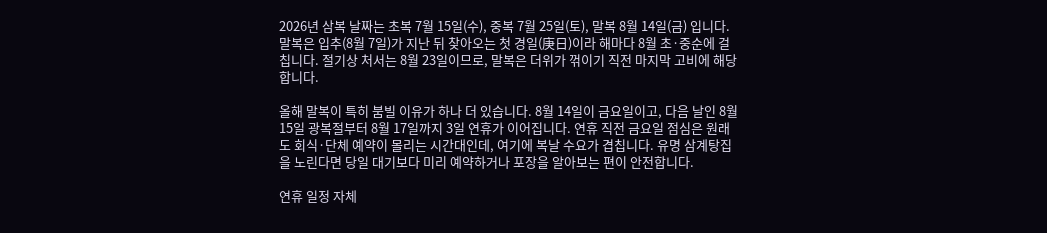2026년 삼복 날짜는 초복 7월 15일(수), 중복 7월 25일(토), 말복 8월 14일(금) 입니다. 말복은 입추(8월 7일)가 지난 뒤 찾아오는 첫 경일(庚日)이라 해마다 8월 초·중순에 걸칩니다. 절기상 처서는 8월 23일이므로, 말복은 더위가 꺾이기 직전 마지막 고비에 해당합니다.

올해 말복이 특히 붐빌 이유가 하나 더 있습니다. 8월 14일이 금요일이고, 다음 날인 8월 15일 광복절부터 8월 17일까지 3일 연휴가 이어집니다. 연휴 직전 금요일 점심은 원래도 회식·단체 예약이 몰리는 시간대인데, 여기에 복날 수요가 겹칩니다. 유명 삼계탕집을 노린다면 당일 대기보다 미리 예약하거나 포장을 알아보는 편이 안전합니다.

연휴 일정 자체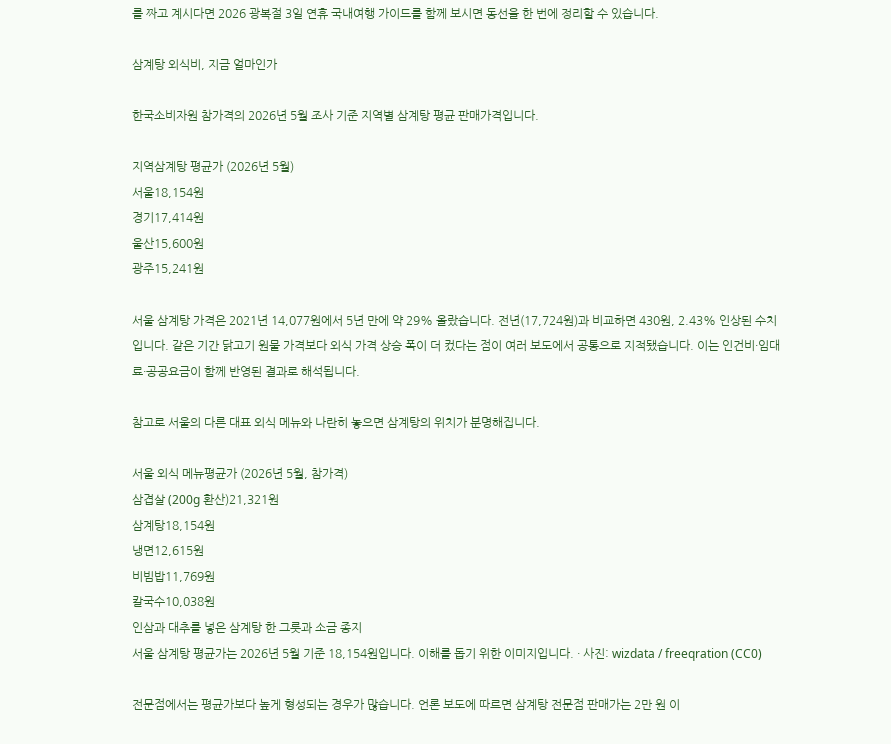를 짜고 계시다면 2026 광복절 3일 연휴 국내여행 가이드를 함께 보시면 동선을 한 번에 정리할 수 있습니다.

삼계탕 외식비, 지금 얼마인가

한국소비자원 참가격의 2026년 5월 조사 기준 지역별 삼계탕 평균 판매가격입니다.

지역삼계탕 평균가 (2026년 5월)
서울18,154원
경기17,414원
울산15,600원
광주15,241원

서울 삼계탕 가격은 2021년 14,077원에서 5년 만에 약 29% 올랐습니다. 전년(17,724원)과 비교하면 430원, 2.43% 인상된 수치입니다. 같은 기간 닭고기 원물 가격보다 외식 가격 상승 폭이 더 컸다는 점이 여러 보도에서 공통으로 지적됐습니다. 이는 인건비·임대료·공공요금이 함께 반영된 결과로 해석됩니다.

참고로 서울의 다른 대표 외식 메뉴와 나란히 놓으면 삼계탕의 위치가 분명해집니다.

서울 외식 메뉴평균가 (2026년 5월, 참가격)
삼겹살 (200g 환산)21,321원
삼계탕18,154원
냉면12,615원
비빔밥11,769원
칼국수10,038원
인삼과 대추를 넣은 삼계탕 한 그릇과 소금 종지
서울 삼계탕 평균가는 2026년 5월 기준 18,154원입니다. 이해를 돕기 위한 이미지입니다. · 사진: wizdata / freeqration (CC0)

전문점에서는 평균가보다 높게 형성되는 경우가 많습니다. 언론 보도에 따르면 삼계탕 전문점 판매가는 2만 원 이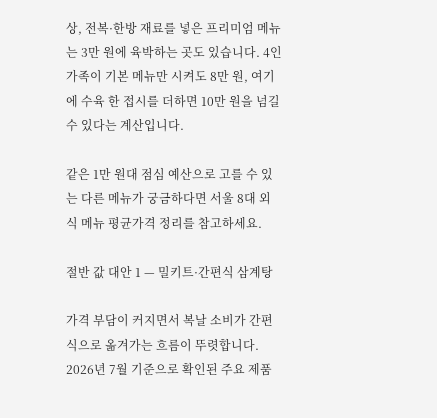상, 전복·한방 재료를 넣은 프리미엄 메뉴는 3만 원에 육박하는 곳도 있습니다. 4인 가족이 기본 메뉴만 시켜도 8만 원, 여기에 수육 한 접시를 더하면 10만 원을 넘길 수 있다는 계산입니다.

같은 1만 원대 점심 예산으로 고를 수 있는 다른 메뉴가 궁금하다면 서울 8대 외식 메뉴 평균가격 정리를 참고하세요.

절반 값 대안 1 — 밀키트·간편식 삼계탕

가격 부담이 커지면서 복날 소비가 간편식으로 옮겨가는 흐름이 뚜렷합니다. 2026년 7월 기준으로 확인된 주요 제품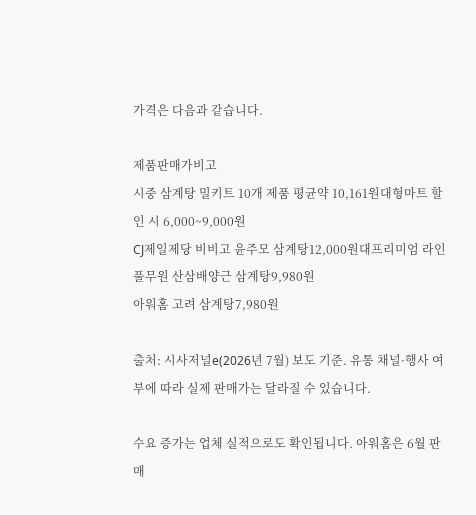가격은 다음과 같습니다.

제품판매가비고
시중 삼계탕 밀키트 10개 제품 평균약 10,161원대형마트 할인 시 6,000~9,000원
CJ제일제당 비비고 윤주모 삼계탕12,000원대프리미엄 라인
풀무원 산삼배양근 삼계탕9,980원
아워홈 고려 삼계탕7,980원

출처: 시사저널e(2026년 7월) 보도 기준. 유통 채널·행사 여부에 따라 실제 판매가는 달라질 수 있습니다.

수요 증가는 업체 실적으로도 확인됩니다. 아워홈은 6월 판매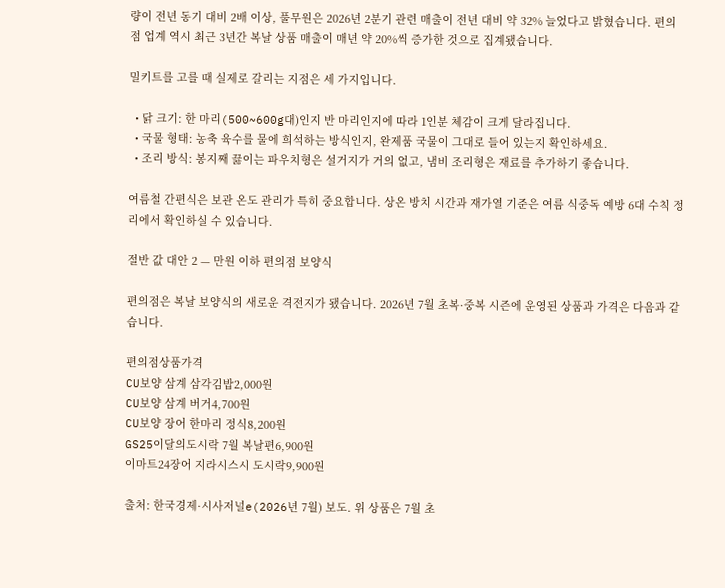량이 전년 동기 대비 2배 이상, 풀무원은 2026년 2분기 관련 매출이 전년 대비 약 32% 늘었다고 밝혔습니다. 편의점 업계 역시 최근 3년간 복날 상품 매출이 매년 약 20%씩 증가한 것으로 집계됐습니다.

밀키트를 고를 때 실제로 갈리는 지점은 세 가지입니다.

  • 닭 크기: 한 마리(500~600g대)인지 반 마리인지에 따라 1인분 체감이 크게 달라집니다.
  • 국물 형태: 농축 육수를 물에 희석하는 방식인지, 완제품 국물이 그대로 들어 있는지 확인하세요.
  • 조리 방식: 봉지째 끓이는 파우치형은 설거지가 거의 없고, 냄비 조리형은 재료를 추가하기 좋습니다.

여름철 간편식은 보관 온도 관리가 특히 중요합니다. 상온 방치 시간과 재가열 기준은 여름 식중독 예방 6대 수칙 정리에서 확인하실 수 있습니다.

절반 값 대안 2 — 만원 이하 편의점 보양식

편의점은 복날 보양식의 새로운 격전지가 됐습니다. 2026년 7월 초복·중복 시즌에 운영된 상품과 가격은 다음과 같습니다.

편의점상품가격
CU보양 삼계 삼각김밥2,000원
CU보양 삼계 버거4,700원
CU보양 장어 한마리 정식8,200원
GS25이달의도시락 7월 복날편6,900원
이마트24장어 지라시스시 도시락9,900원

출처: 한국경제·시사저널e(2026년 7월) 보도. 위 상품은 7월 초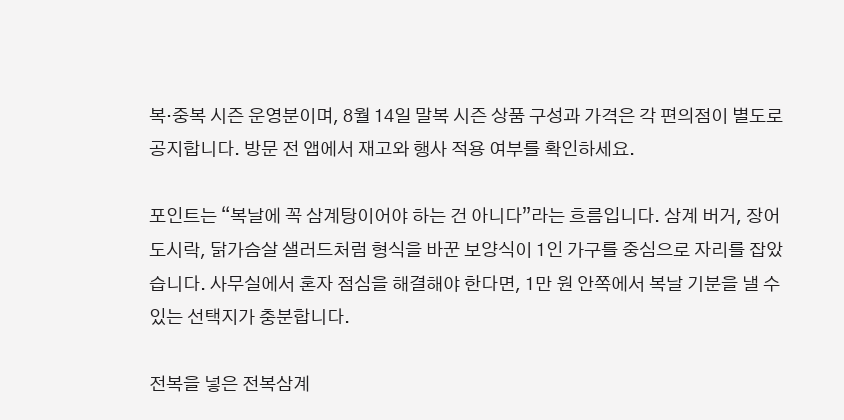복·중복 시즌 운영분이며, 8월 14일 말복 시즌 상품 구성과 가격은 각 편의점이 별도로 공지합니다. 방문 전 앱에서 재고와 행사 적용 여부를 확인하세요.

포인트는 “복날에 꼭 삼계탕이어야 하는 건 아니다”라는 흐름입니다. 삼계 버거, 장어 도시락, 닭가슴살 샐러드처럼 형식을 바꾼 보양식이 1인 가구를 중심으로 자리를 잡았습니다. 사무실에서 혼자 점심을 해결해야 한다면, 1만 원 안쪽에서 복날 기분을 낼 수 있는 선택지가 충분합니다.

전복을 넣은 전복삼계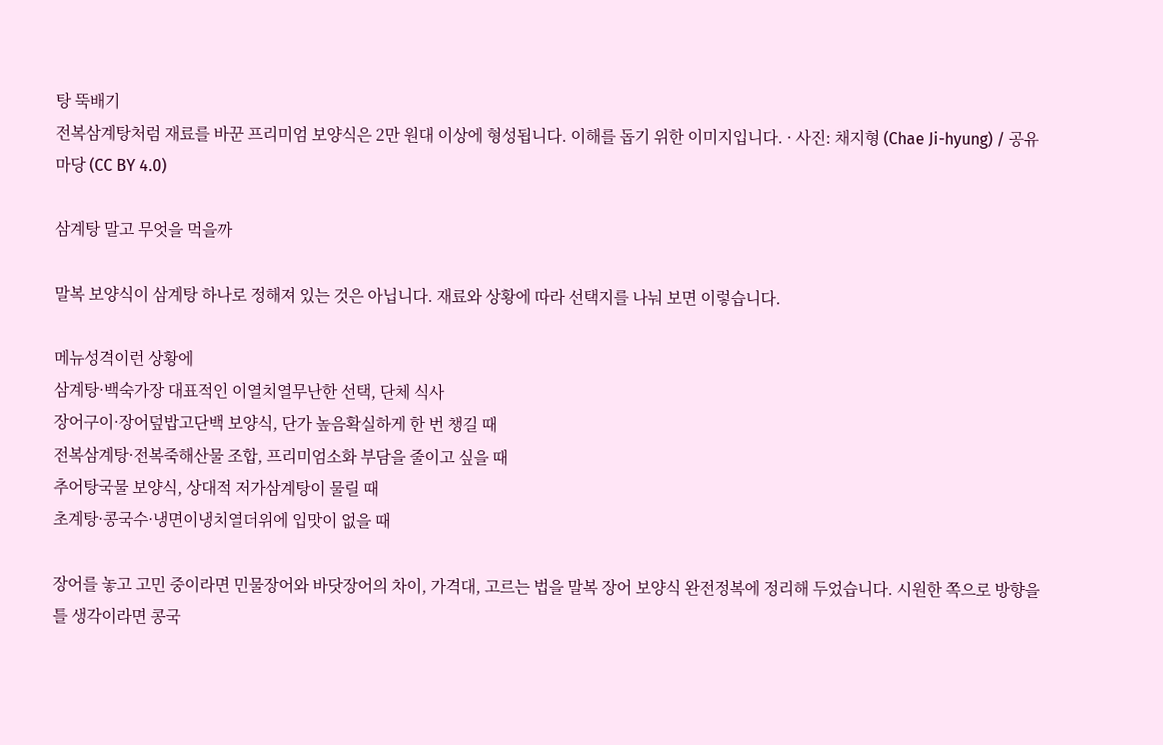탕 뚝배기
전복삼계탕처럼 재료를 바꾼 프리미엄 보양식은 2만 원대 이상에 형성됩니다. 이해를 돕기 위한 이미지입니다. · 사진: 채지형 (Chae Ji-hyung) / 공유마당 (CC BY 4.0)

삼계탕 말고 무엇을 먹을까

말복 보양식이 삼계탕 하나로 정해져 있는 것은 아닙니다. 재료와 상황에 따라 선택지를 나눠 보면 이렇습니다.

메뉴성격이런 상황에
삼계탕·백숙가장 대표적인 이열치열무난한 선택, 단체 식사
장어구이·장어덮밥고단백 보양식, 단가 높음확실하게 한 번 챙길 때
전복삼계탕·전복죽해산물 조합, 프리미엄소화 부담을 줄이고 싶을 때
추어탕국물 보양식, 상대적 저가삼계탕이 물릴 때
초계탕·콩국수·냉면이냉치열더위에 입맛이 없을 때

장어를 놓고 고민 중이라면 민물장어와 바닷장어의 차이, 가격대, 고르는 법을 말복 장어 보양식 완전정복에 정리해 두었습니다. 시원한 쪽으로 방향을 틀 생각이라면 콩국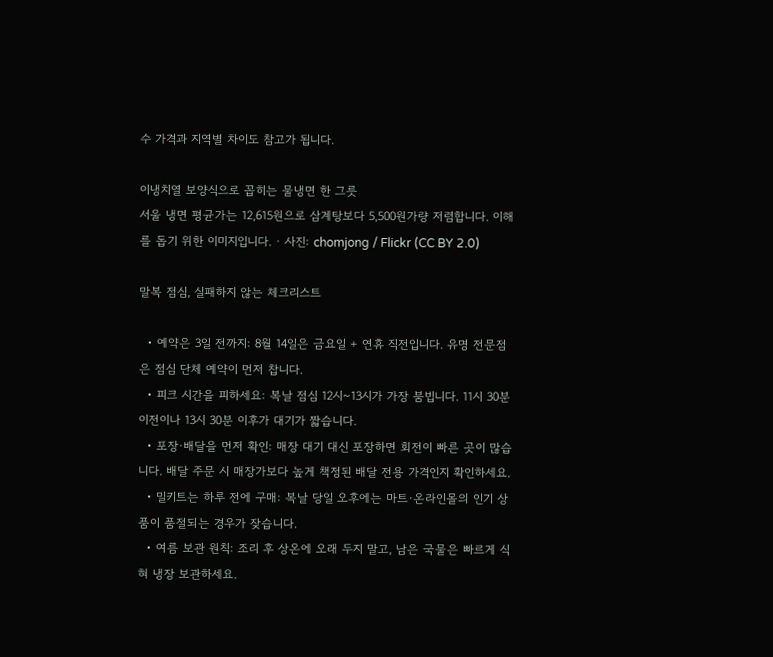수 가격과 지역별 차이도 참고가 됩니다.

이냉치열 보양식으로 꼽히는 물냉면 한 그릇
서울 냉면 평균가는 12,615원으로 삼계탕보다 5,500원가량 저렴합니다. 이해를 돕기 위한 이미지입니다. · 사진: chomjong / Flickr (CC BY 2.0)

말복 점심, 실패하지 않는 체크리스트

  • 예약은 3일 전까지: 8월 14일은 금요일 + 연휴 직전입니다. 유명 전문점은 점심 단체 예약이 먼저 찹니다.
  • 피크 시간을 피하세요: 복날 점심 12시~13시가 가장 붐빕니다. 11시 30분 이전이나 13시 30분 이후가 대기가 짧습니다.
  • 포장·배달을 먼저 확인: 매장 대기 대신 포장하면 회전이 빠른 곳이 많습니다. 배달 주문 시 매장가보다 높게 책정된 배달 전용 가격인지 확인하세요.
  • 밀키트는 하루 전에 구매: 복날 당일 오후에는 마트·온라인몰의 인기 상품이 품절되는 경우가 잦습니다.
  • 여름 보관 원칙: 조리 후 상온에 오래 두지 말고, 남은 국물은 빠르게 식혀 냉장 보관하세요.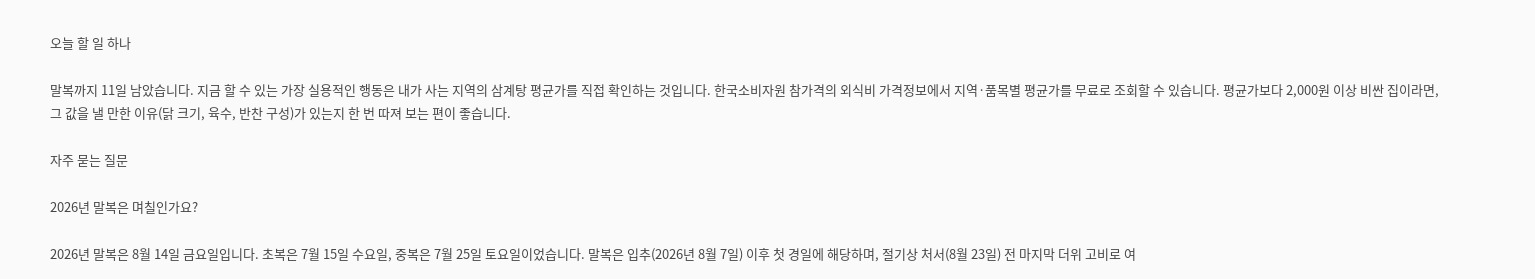오늘 할 일 하나

말복까지 11일 남았습니다. 지금 할 수 있는 가장 실용적인 행동은 내가 사는 지역의 삼계탕 평균가를 직접 확인하는 것입니다. 한국소비자원 참가격의 외식비 가격정보에서 지역·품목별 평균가를 무료로 조회할 수 있습니다. 평균가보다 2,000원 이상 비싼 집이라면, 그 값을 낼 만한 이유(닭 크기, 육수, 반찬 구성)가 있는지 한 번 따져 보는 편이 좋습니다.

자주 묻는 질문

2026년 말복은 며칠인가요?

2026년 말복은 8월 14일 금요일입니다. 초복은 7월 15일 수요일, 중복은 7월 25일 토요일이었습니다. 말복은 입추(2026년 8월 7일) 이후 첫 경일에 해당하며, 절기상 처서(8월 23일) 전 마지막 더위 고비로 여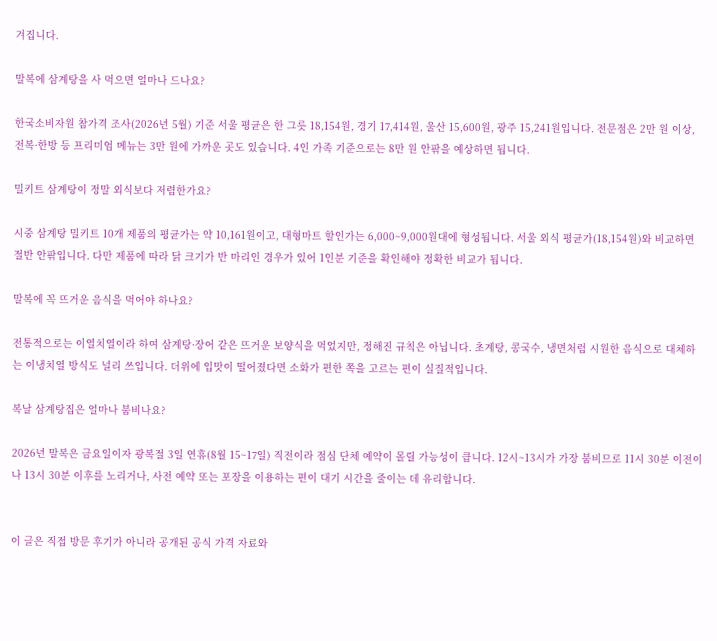겨집니다.

말복에 삼계탕을 사 먹으면 얼마나 드나요?

한국소비자원 참가격 조사(2026년 5월) 기준 서울 평균은 한 그릇 18,154원, 경기 17,414원, 울산 15,600원, 광주 15,241원입니다. 전문점은 2만 원 이상, 전복·한방 등 프리미엄 메뉴는 3만 원에 가까운 곳도 있습니다. 4인 가족 기준으로는 8만 원 안팎을 예상하면 됩니다.

밀키트 삼계탕이 정말 외식보다 저렴한가요?

시중 삼계탕 밀키트 10개 제품의 평균가는 약 10,161원이고, 대형마트 할인가는 6,000~9,000원대에 형성됩니다. 서울 외식 평균가(18,154원)와 비교하면 절반 안팎입니다. 다만 제품에 따라 닭 크기가 반 마리인 경우가 있어 1인분 기준을 확인해야 정확한 비교가 됩니다.

말복에 꼭 뜨거운 음식을 먹어야 하나요?

전통적으로는 이열치열이라 하여 삼계탕·장어 같은 뜨거운 보양식을 먹었지만, 정해진 규칙은 아닙니다. 초계탕, 콩국수, 냉면처럼 시원한 음식으로 대체하는 이냉치열 방식도 널리 쓰입니다. 더위에 입맛이 떨어졌다면 소화가 편한 쪽을 고르는 편이 실질적입니다.

복날 삼계탕집은 얼마나 붐비나요?

2026년 말복은 금요일이자 광복절 3일 연휴(8월 15~17일) 직전이라 점심 단체 예약이 몰릴 가능성이 큽니다. 12시~13시가 가장 붐비므로 11시 30분 이전이나 13시 30분 이후를 노리거나, 사전 예약 또는 포장을 이용하는 편이 대기 시간을 줄이는 데 유리합니다.


이 글은 직접 방문 후기가 아니라 공개된 공식 가격 자료와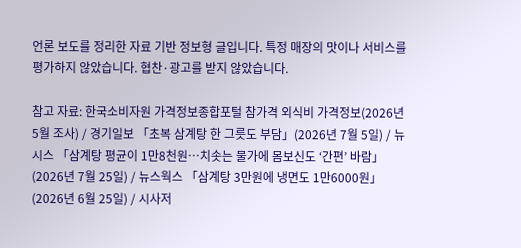언론 보도를 정리한 자료 기반 정보형 글입니다. 특정 매장의 맛이나 서비스를 평가하지 않았습니다. 협찬·광고를 받지 않았습니다.

참고 자료: 한국소비자원 가격정보종합포털 참가격 외식비 가격정보(2026년 5월 조사) / 경기일보 「초복 삼계탕 한 그릇도 부담」(2026년 7월 5일) / 뉴시스 「삼계탕 평균이 1만8천원…치솟는 물가에 몸보신도 ‘간편’ 바람」(2026년 7월 25일) / 뉴스웍스 「삼계탕 3만원에 냉면도 1만6000원」(2026년 6월 25일) / 시사저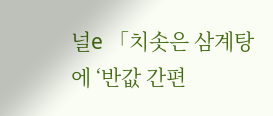널e 「치솟은 삼계탕에 ‘반값 간편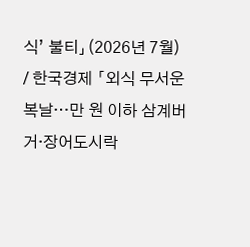식’ 불티」(2026년 7월) / 한국경제 「외식 무서운 복날…만 원 이하 삼계버거·장어도시락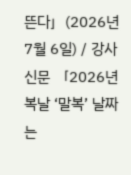뜬다」(2026년 7월 6일) / 강사신문 「2026년 복날 ‘말복’ 날짜는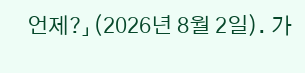언제?」(2026년 8월 2일). 가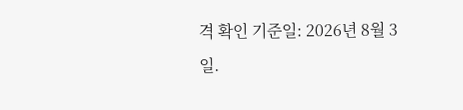격 확인 기준일: 2026년 8월 3일.